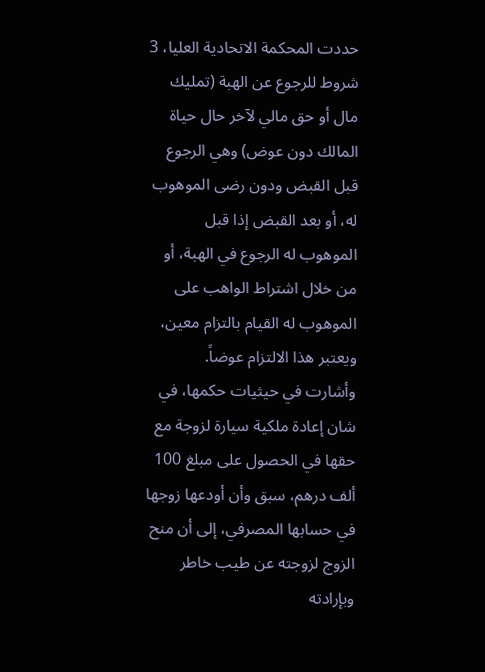حددت المحكمة الاتحادية العليا، 3 شروط للرجوع عن الهبة (تمليك مال أو حق مالي لآخر حال حياة المالك دون عوض) وهي الرجوع قبل القبض ودون رضى الموهوب له، أو بعد القبض إذا قبل الموهوب له الرجوع في الهبة، أو من خلال اشتراط الواهب على الموهوب له القيام بالتزام معين، ويعتبر هذا الالتزام عوضاً.
وأشارت في حيثيات حكمها، في شان إعادة ملكية سيارة لزوجة مع حقها في الحصول على مبلغ 100 ألف درهم، سبق وأن أودعها زوجها في حسابها المصرفي، إلى أن منح الزوج لزوجته عن طيب خاطر وبإرادته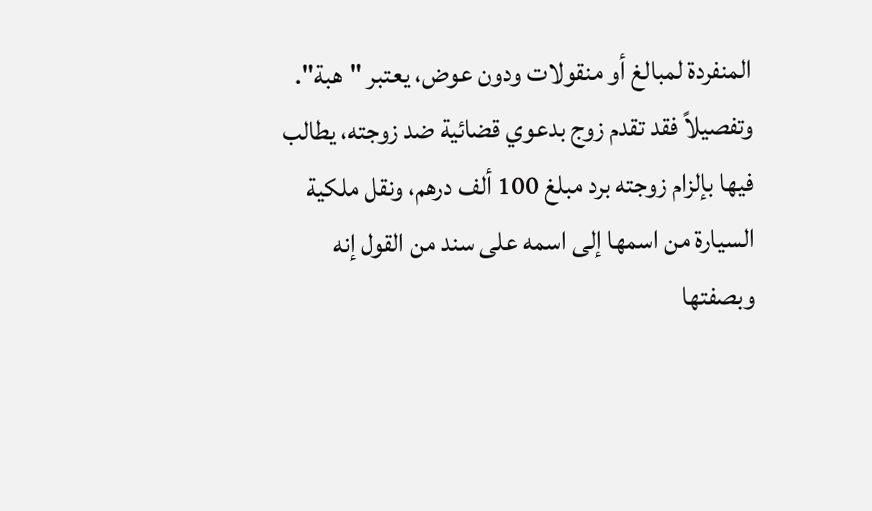المنفردة لمبالغ أو منقولات ودون عوض، يعتبر "هبة".
وتفصيلاً فقد تقدم زوج بدعوي قضائية ضد زوجته، يطالب فيها بإلزام زوجته برد مبلغ 100 ألف درهم، ونقل ملكية السيارة من اسمها إلى اسمه على سند من القول إنه وبصفتها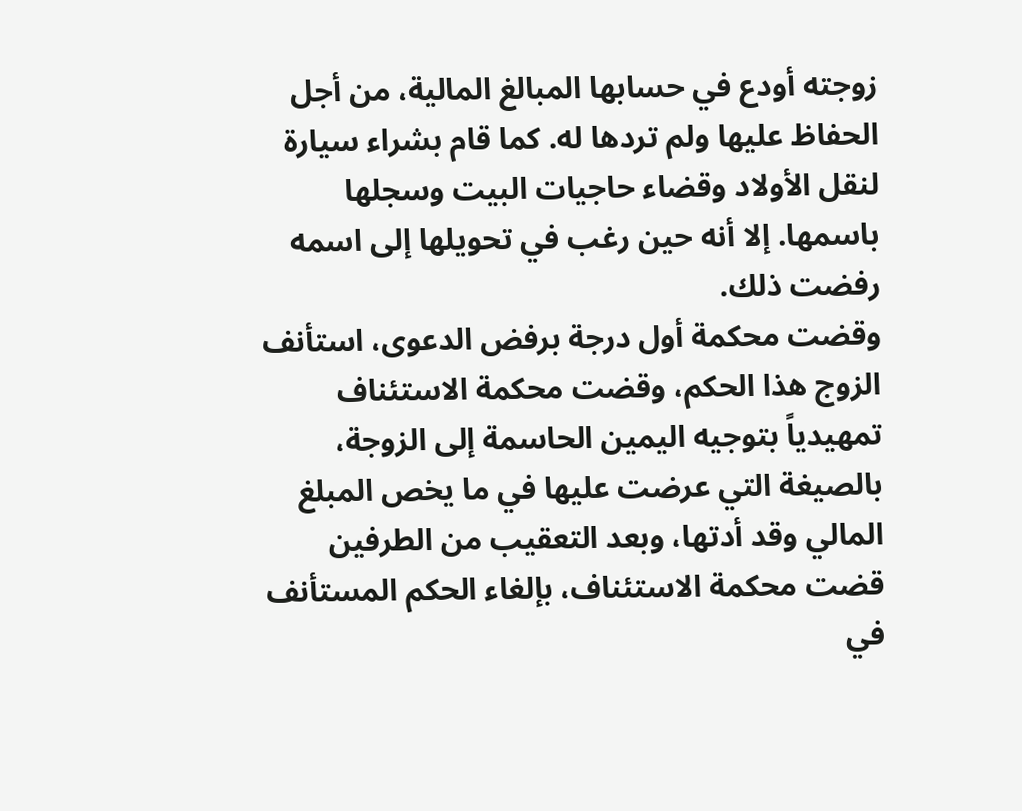زوجته أودع في حسابها المبالغ المالية، من أجل الحفاظ عليها ولم تردها له. كما قام بشراء سيارة لنقل الأولاد وقضاء حاجيات البيت وسجلها باسمها. إلا أنه حين رغب في تحويلها إلى اسمه رفضت ذلك.
وقضت محكمة أول درجة برفض الدعوى، استأنف الزوج هذا الحكم، وقضت محكمة الاستئناف تمهيدياً بتوجيه اليمين الحاسمة إلى الزوجة، بالصيغة التي عرضت عليها في ما يخص المبلغ المالي وقد أدتها، وبعد التعقيب من الطرفين قضت محكمة الاستئناف، بإلغاء الحكم المستأنف في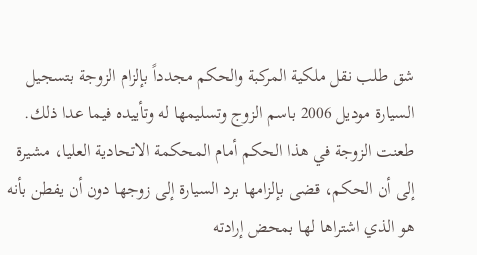شق طلب نقل ملكية المركبة والحكم مجدداً بإلزام الزوجة بتسجيل السيارة موديل 2006 باسم الزوج وتسليمها له وتأييده فيما عدا ذلك.
طعنت الزوجة في هذا الحكم أمام المحكمة الاتحادية العليا، مشيرة إلى أن الحكم، قضى بإلزامها برد السيارة إلى زوجها دون أن يفطن بأنه هو الذي اشتراها لها بمحض إرادته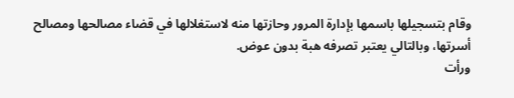وقام بتسجيلها باسمها بإدارة المرور وحازتها منه لاستغلالها في قضاء مصالحها ومصالح أسرتها، وبالتالي يعتبر تصرفه هبة بدون عوض.
ورأت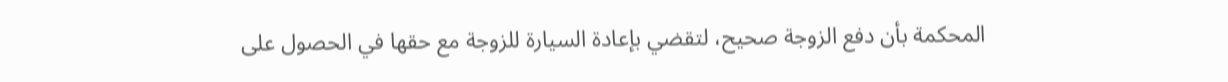المحكمة بأن دفع الزوجة صحيح، لتقضي بإعادة السيارة للزوجة مع حقها في الحصول على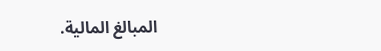المبالغ المالية.